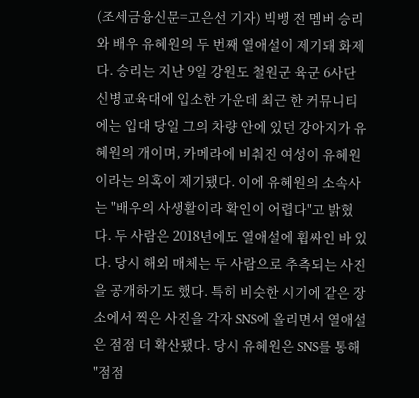(조세금융신문=고은선 기자) 빅뱅 전 멤버 승리와 배우 유혜원의 두 번째 열애설이 제기돼 화제다. 승리는 지난 9일 강원도 철원군 육군 6사단 신병교육대에 입소한 가운데 최근 한 커뮤니티에는 입대 당일 그의 차량 안에 있던 강아지가 유혜원의 개이며, 카메라에 비춰진 여성이 유혜원이라는 의혹이 제기됐다. 이에 유혜원의 소속사는 "배우의 사생활이라 확인이 어렵다"고 밝혔다. 두 사람은 2018년에도 열애설에 휩싸인 바 있다. 당시 해외 매체는 두 사람으로 추측되는 사진을 공개하기도 했다. 특히 비슷한 시기에 같은 장소에서 찍은 사진을 각자 SNS에 올리면서 열애설은 점점 더 확산됐다. 당시 유혜원은 SNS를 통해 "점점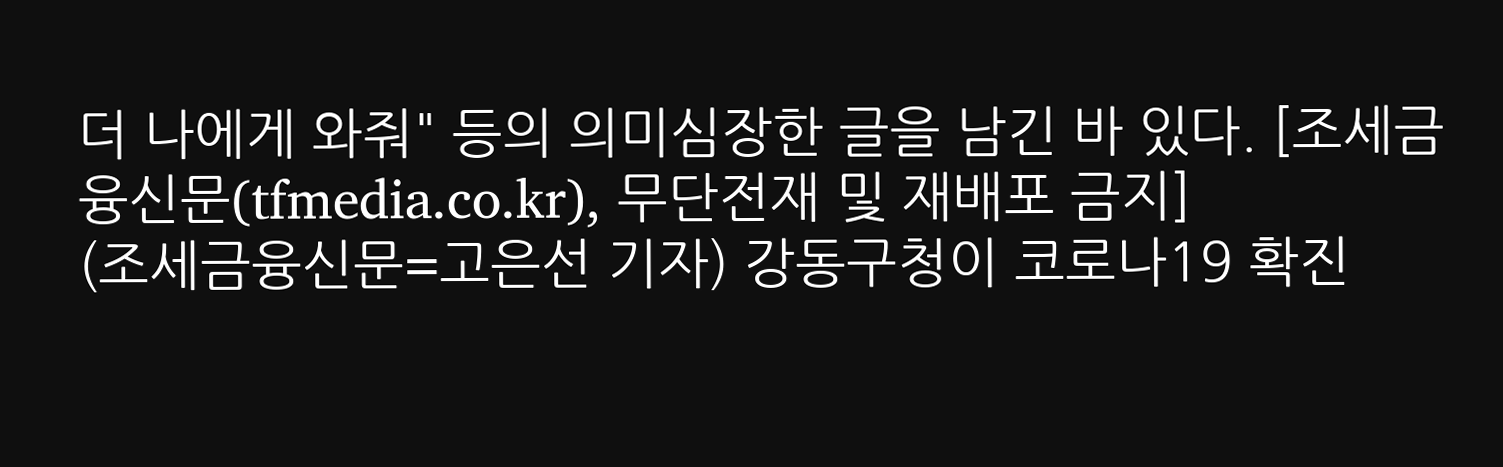더 나에게 와줘" 등의 의미심장한 글을 남긴 바 있다. [조세금융신문(tfmedia.co.kr), 무단전재 및 재배포 금지]
(조세금융신문=고은선 기자) 강동구청이 코로나19 확진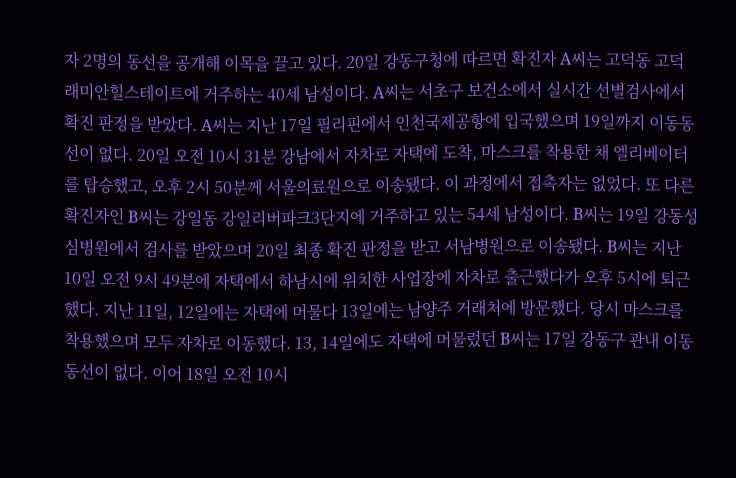자 2명의 동선을 공개해 이목을 끌고 있다. 20일 강동구청에 따르면 확진자 A씨는 고덕동 고덕래미안힐스테이트에 거주하는 40세 남성이다. A씨는 서초구 보건소에서 실시간 선별검사에서 확진 판정을 받았다. A씨는 지난 17일 필리핀에서 인천국제공항에 입국했으며 19일까지 이동동선이 없다. 20일 오전 10시 31분 강남에서 자차로 자택에 도착, 마스크를 착용한 채 엘리베이터를 탑승했고, 오후 2시 50분께 서울의료원으로 이송됐다. 이 과정에서 접촉자는 없었다. 또 다른 확진자인 B씨는 강일동 강일리버파크3단지에 거주하고 있는 54세 남성이다. B씨는 19일 강동성심병원에서 검사를 받았으며 20일 최종 확진 판정을 받고 서남병원으로 이송됐다. B씨는 지난 10일 오전 9시 49분에 자택에서 하남시에 위치한 사업장에 자차로 출근했다가 오후 5시에 퇴근했다. 지난 11일, 12일에는 자택에 머물다 13일에는 남양주 거래처에 방문했다. 당시 마스크를 착용했으며 모두 자차로 이동했다. 13, 14일에도 자택에 머물렀던 B씨는 17일 강동구 관내 이동 동선이 없다. 이어 18일 오전 10시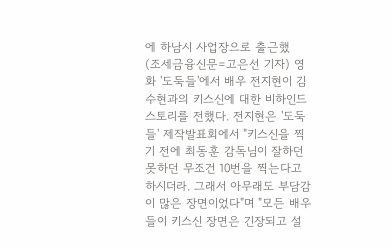에 하남시 사업장으로 출근했
(조세금융신문=고은선 기자) 영화 '도둑들'에서 배우 전지현이 김수현과의 키스신에 대한 비하인드 스토리를 전했다. 전지현은 '도둑들' 제작발표회에서 "키스신을 찍기 전에 최동훈 감독님이 잘하던 못하던 무조건 10번을 찍는다고 하시더라. 그래서 아무래도 부담감이 많은 장면이었다"며 "모든 배우들이 키스신 장면은 긴장되고 설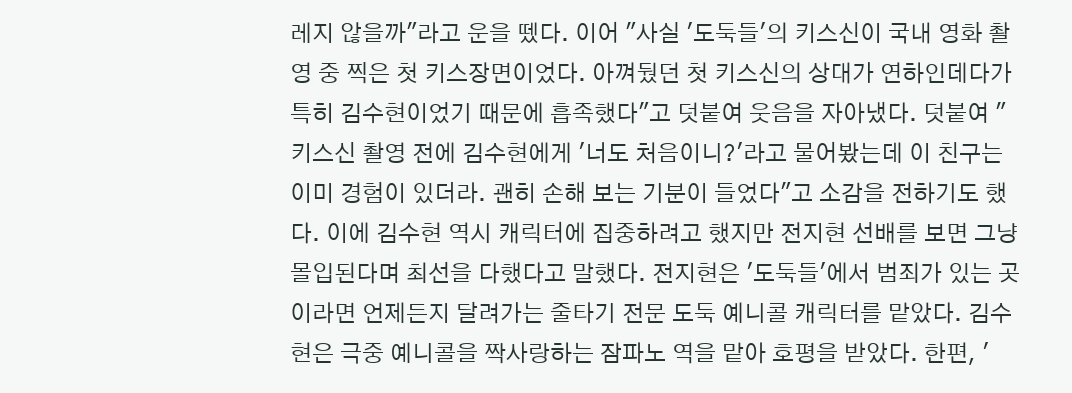레지 않을까"라고 운을 뗐다. 이어 "사실 '도둑들'의 키스신이 국내 영화 촬영 중 찍은 첫 키스장면이었다. 아껴뒀던 첫 키스신의 상대가 연하인데다가 특히 김수현이었기 때문에 흡족했다"고 덧붙여 웃음을 자아냈다. 덧붙여 "키스신 촬영 전에 김수현에게 '너도 처음이니?'라고 물어봤는데 이 친구는 이미 경험이 있더라. 괜히 손해 보는 기분이 들었다"고 소감을 전하기도 했다. 이에 김수현 역시 캐릭터에 집중하려고 했지만 전지현 선배를 보면 그냥 몰입된다며 최선을 다했다고 말했다. 전지현은 '도둑들'에서 범죄가 있는 곳이라면 언제든지 달려가는 줄타기 전문 도둑 예니콜 캐릭터를 맡았다. 김수현은 극중 예니콜을 짝사랑하는 잠파노 역을 맡아 호평을 받았다. 한편, '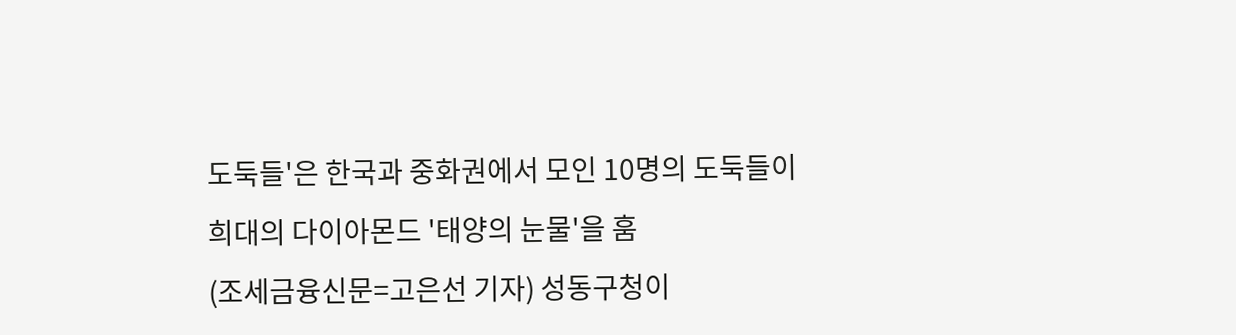도둑들'은 한국과 중화권에서 모인 10명의 도둑들이 희대의 다이아몬드 '태양의 눈물'을 훔
(조세금융신문=고은선 기자) 성동구청이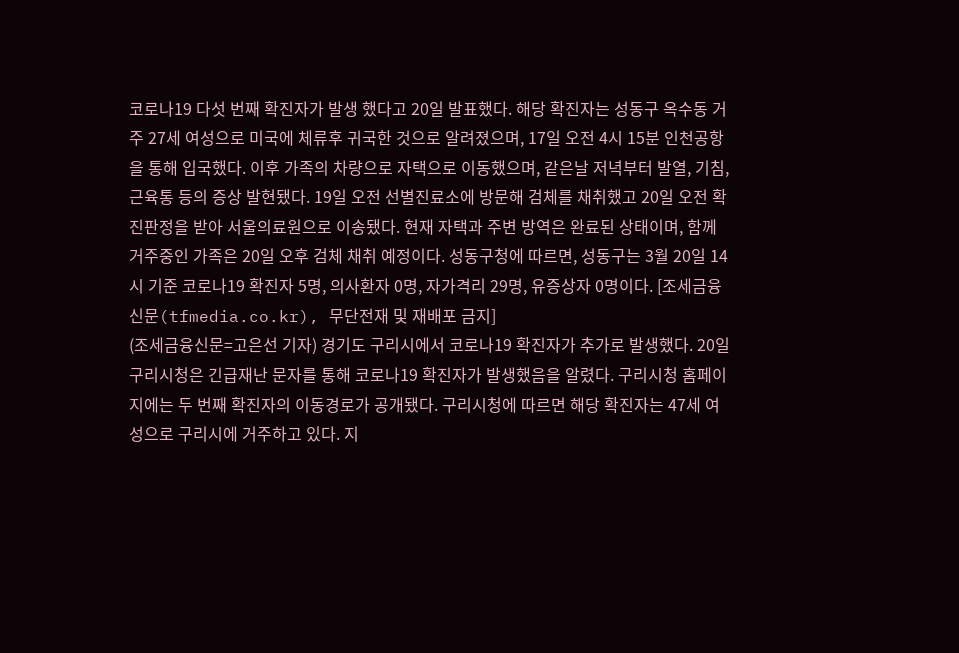코로나19 다섯 번째 확진자가 발생 했다고 20일 발표했다. 해당 확진자는 성동구 옥수동 거주 27세 여성으로 미국에 체류후 귀국한 것으로 알려졌으며, 17일 오전 4시 15분 인천공항을 통해 입국했다. 이후 가족의 차량으로 자택으로 이동했으며, 같은날 저녁부터 발열, 기침, 근육통 등의 증상 발현됐다. 19일 오전 선별진료소에 방문해 검체를 채취했고 20일 오전 확진판정을 받아 서울의료원으로 이송됐다. 현재 자택과 주변 방역은 완료된 상태이며, 함께 거주중인 가족은 20일 오후 검체 채취 예정이다. 성동구청에 따르면, 성동구는 3월 20일 14시 기준 코로나19 확진자 5명, 의사환자 0명, 자가격리 29명, 유증상자 0명이다. [조세금융신문(tfmedia.co.kr), 무단전재 및 재배포 금지]
(조세금융신문=고은선 기자) 경기도 구리시에서 코로나19 확진자가 추가로 발생했다. 20일 구리시청은 긴급재난 문자를 통해 코로나19 확진자가 발생했음을 알렸다. 구리시청 홈페이지에는 두 번째 확진자의 이동경로가 공개됐다. 구리시청에 따르면 해당 확진자는 47세 여성으로 구리시에 거주하고 있다. 지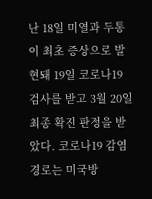난 18일 미열과 두통이 최초 증상으로 발현돼 19일 코로나19 검사를 받고 3월 20일 최종 확진 판정을 받았다. 코로나19 감염경로는 미국방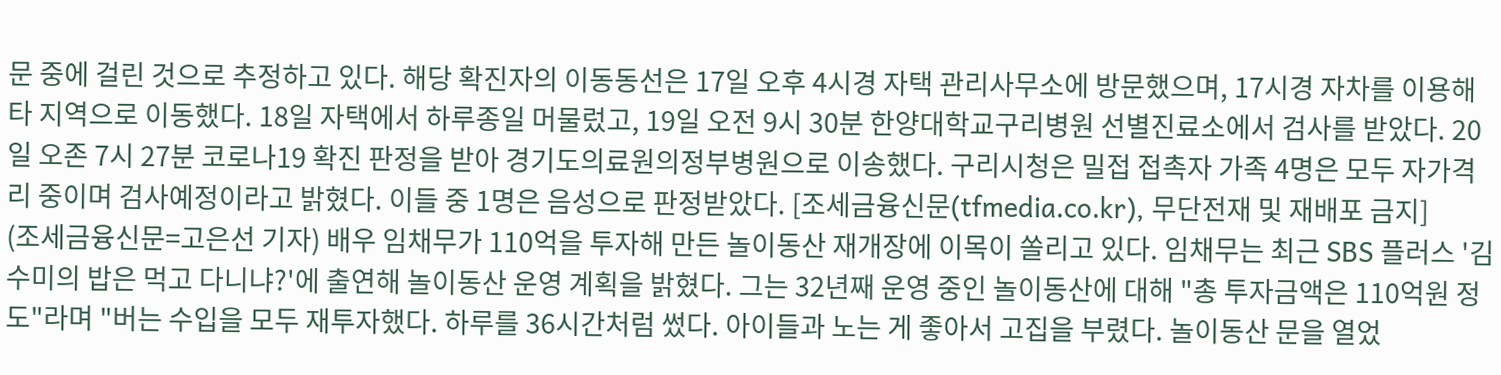문 중에 걸린 것으로 추정하고 있다. 해당 확진자의 이동동선은 17일 오후 4시경 자택 관리사무소에 방문했으며, 17시경 자차를 이용해 타 지역으로 이동했다. 18일 자택에서 하루종일 머물렀고, 19일 오전 9시 30분 한양대학교구리병원 선별진료소에서 검사를 받았다. 20일 오존 7시 27분 코로나19 확진 판정을 받아 경기도의료원의정부병원으로 이송했다. 구리시청은 밀접 접촉자 가족 4명은 모두 자가격리 중이며 검사예정이라고 밝혔다. 이들 중 1명은 음성으로 판정받았다. [조세금융신문(tfmedia.co.kr), 무단전재 및 재배포 금지]
(조세금융신문=고은선 기자) 배우 임채무가 110억을 투자해 만든 놀이동산 재개장에 이목이 쏠리고 있다. 임채무는 최근 SBS 플러스 '김수미의 밥은 먹고 다니냐?'에 출연해 놀이동산 운영 계획을 밝혔다. 그는 32년째 운영 중인 놀이동산에 대해 "총 투자금액은 110억원 정도"라며 "버는 수입을 모두 재투자했다. 하루를 36시간처럼 썼다. 아이들과 노는 게 좋아서 고집을 부렸다. 놀이동산 문을 열었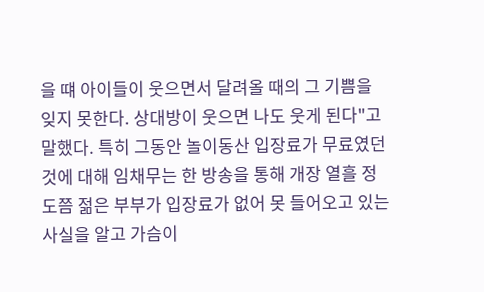을 떄 아이들이 웃으면서 달려올 때의 그 기쁨을 잊지 못한다. 상대방이 웃으면 나도 웃게 된다"고 말했다. 특히 그동안 놀이동산 입장료가 무료였던 것에 대해 임채무는 한 방송을 통해 개장 열흘 정도쯤 젊은 부부가 입장료가 없어 못 들어오고 있는 사실을 알고 가슴이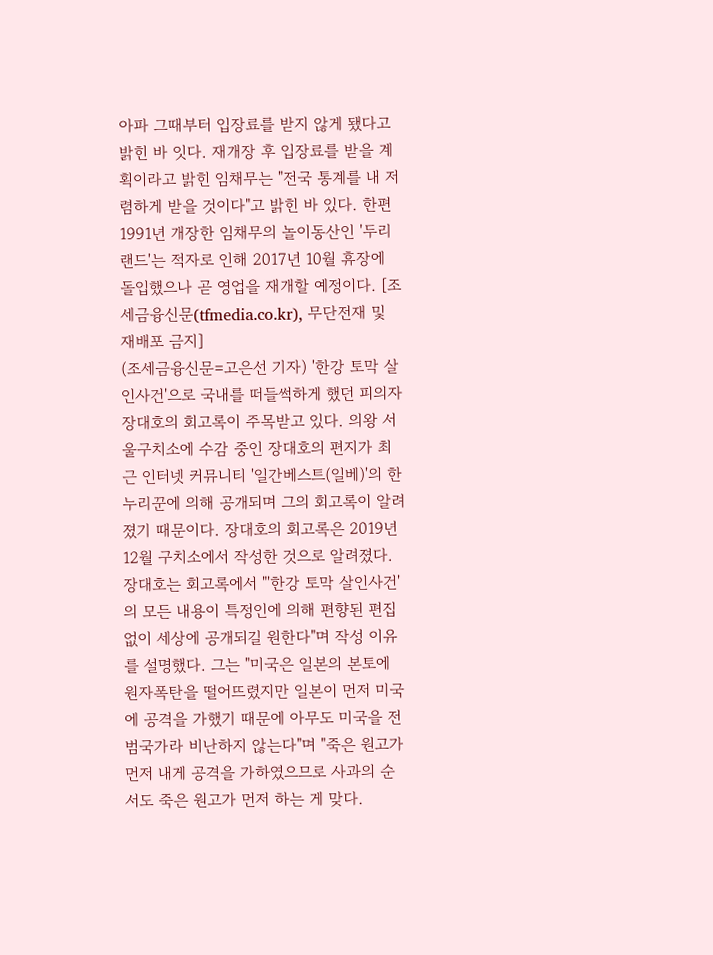아파 그때부터 입장료를 받지 않게 됐다고 밝힌 바 잇다. 재개장 후 입장료를 받을 계획이라고 밝힌 임채무는 "전국 통계를 내 저렴하게 받을 것이다"고 밝힌 바 있다. 한편 1991년 개장한 임채무의 놀이동산인 '두리랜드'는 적자로 인해 2017년 10월 휴장에 돌입했으나 곧 영업을 재개할 예정이다. [조세금융신문(tfmedia.co.kr), 무단전재 및 재배포 금지]
(조세금융신문=고은선 기자) '한강 토막 살인사건'으로 국내를 떠들썩하게 했던 피의자 장대호의 회고록이 주목받고 있다. 의왕 서울구치소에 수감 중인 장대호의 편지가 최근 인터넷 커뮤니티 '일간베스트(일베)'의 한 누리꾼에 의해 공개되며 그의 회고록이 알려졌기 때문이다. 장대호의 회고록은 2019년 12월 구치소에서 작성한 것으로 알려졌다. 장대호는 회고록에서 "'한강 토막 살인사건'의 모든 내용이 특정인에 의해 편향된 편집 없이 세상에 공개되길 원한다"며 작성 이유를 설명했다. 그는 "미국은 일본의 본토에 원자폭탄을 떨어뜨렸지만 일본이 먼저 미국에 공격을 가했기 때문에 아무도 미국을 전범국가라 비난하지 않는다"며 "죽은 원고가 먼저 내게 공격을 가하였으므로 사과의 순서도 죽은 원고가 먼저 하는 게 맞다.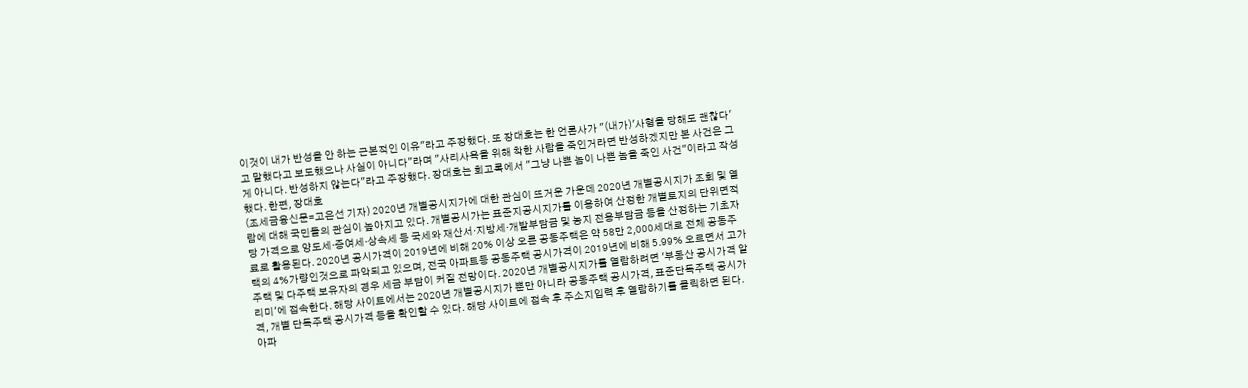이것이 내가 반성을 안 하는 근본적인 이유"라고 주장했다. 또 장대호는 한 언론사가 "(내가)'사형을 당해도 괜찮다'고 말했다고 보도했으나 사실이 아니다"라며 "사리사욕을 위해 착한 사람을 죽인거라면 반성하겠지만 본 사건은 그게 아니다. 반성하지 않는다"라고 주장했다. 장대호는 회고록에서 "그냥 나쁜 놈이 나쁜 놈을 죽인 사건"이라고 작성했다. 한편, 장대호
(조세금융신문=고은선 기자) 2020년 개별공시지가에 대한 관심이 뜨거운 가운데 2020년 개별공시지가 조회 및 열람에 대해 국민들의 관심이 높아지고 있다. 개별공시가는 표준지공시지가를 이용하여 산정한 개별토지의 단위면적 당 가격으로 양도세·증여세·상속세 등 국세와 재산서·지방세·개발부담금 및 농지 전용부담금 등을 산정하는 기초자료로 활용된다. 2020년 공시가격이 2019년에 비해 20% 이상 오른 공동주택은 약 58만 2,000세대로 전체 공동주택의 4%가량인것으로 파악되고 있으며, 전국 아파트등 공동주택 공시가격이 2019년에 비해 5.99% 오르면서 고가주택 및 다주택 보유자의 경우 세금 부담이 커질 전망이다. 2020년 개별공시지가를 열람하려면 '부동산 공시가격 알리미'에 접속한다. 해당 사이트에서는 2020년 개별공시지가 뿐만 아니라 공동주택 공시가격, 표준단독주택 공시가격, 개별 단독주택 공시가격 등을 확인할 수 있다. 해당 사이트에 접속 후 주소지입력 후 열람하기를 클릭하면 된다. 아파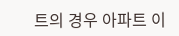트의 경우 아파트 이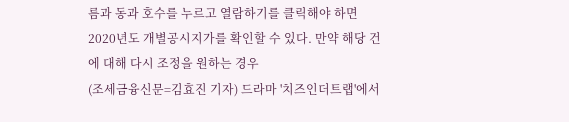름과 동과 호수를 누르고 열람하기를 클릭해야 하면 2020년도 개별공시지가를 확인할 수 있다. 만약 해당 건에 대해 다시 조정을 원하는 경우
(조세금융신문=김효진 기자) 드라마 '치즈인더트랩'에서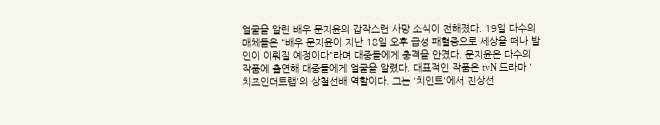얼굴을 알린 배우 문지윤의 갑작스런 사망 소식이 전해졌다. 19일 다수의 매체들은 "배우 문지윤이 지난 18일 오후 급성 패혈증으로 세상을 떠나 발인이 이뤄질 예정이다"라며 대중들에게 충격을 안겼다. 문지윤은 다수의 작품에 출연해 대중들에게 얼굴을 알렸다. 대표적인 작품은 tvN 드라마 '치즈인더트랩'의 상철선배 역할이다. 그는 '치인트'에서 진상선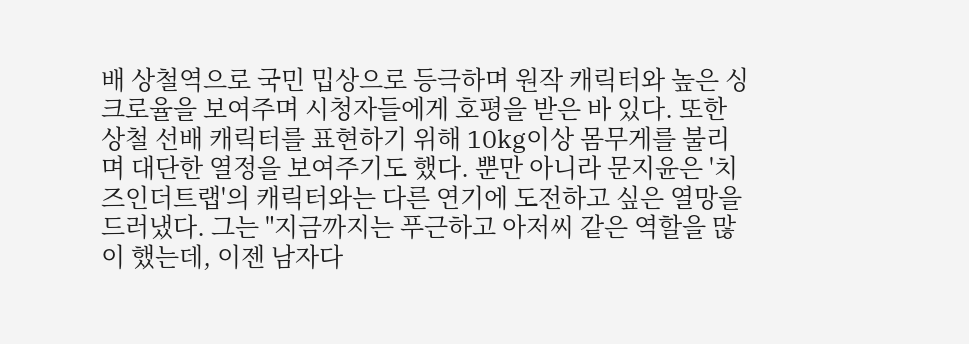배 상철역으로 국민 밉상으로 등극하며 원작 캐릭터와 높은 싱크로율을 보여주며 시청자들에게 호평을 받은 바 있다. 또한 상철 선배 캐릭터를 표현하기 위해 10kg이상 몸무게를 불리며 대단한 열정을 보여주기도 했다. 뿐만 아니라 문지윤은 '치즈인더트랩'의 캐릭터와는 다른 연기에 도전하고 싶은 열망을 드러냈다. 그는 "지금까지는 푸근하고 아저씨 같은 역할을 많이 했는데, 이젠 남자다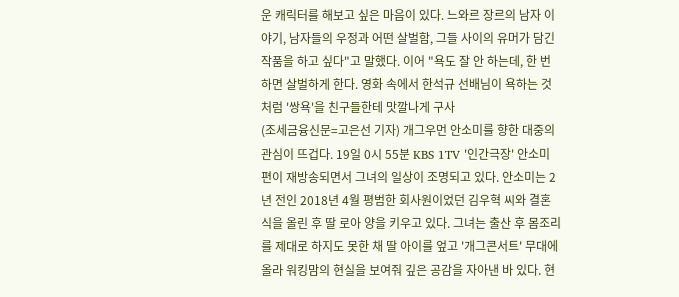운 캐릭터를 해보고 싶은 마음이 있다. 느와르 장르의 남자 이야기, 남자들의 우정과 어떤 살벌함, 그들 사이의 유머가 담긴 작품을 하고 싶다"고 말했다. 이어 "욕도 잘 안 하는데, 한 번 하면 살벌하게 한다. 영화 속에서 한석규 선배님이 욕하는 것처럼 '쌍욕'을 친구들한테 맛깔나게 구사
(조세금융신문=고은선 기자) 개그우먼 안소미를 향한 대중의 관심이 뜨겁다. 19일 0시 55분 KBS 1TV '인간극장' 안소미 편이 재방송되면서 그녀의 일상이 조명되고 있다. 안소미는 2년 전인 2018년 4월 평범한 회사원이었던 김우혁 씨와 결혼식을 올린 후 딸 로아 양을 키우고 있다. 그녀는 출산 후 몸조리를 제대로 하지도 못한 채 딸 아이를 엎고 '개그콘서트' 무대에 올라 워킹맘의 현실을 보여줘 깊은 공감을 자아낸 바 있다. 현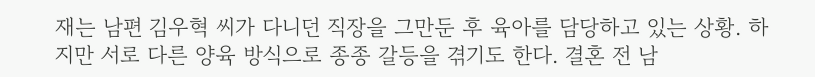재는 남편 김우혁 씨가 다니던 직장을 그만둔 후 육아를 담당하고 있는 상황. 하지만 서로 다른 양육 방식으로 종종 갈등을 겪기도 한다. 결혼 전 남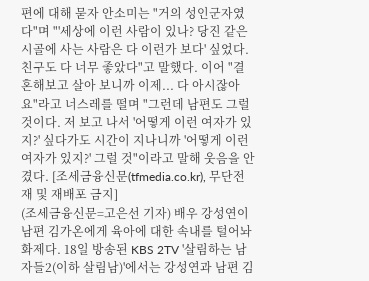편에 대해 묻자 안소미는 "거의 성인군자였다"며 "'세상에 이런 사람이 있나? 당진 같은 시골에 사는 사람은 다 이런가 보다' 싶었다. 친구도 다 너무 좋았다"고 말했다. 이어 "결혼해보고 살아 보니까 이제... 다 아시잖아요"라고 너스레를 떨며 "그런데 남편도 그럴 것이다. 저 보고 나서 '어떻게 이런 여자가 있지?' 싶다가도 시간이 지나니까 '어떻게 이런 여자가 있지?' 그럴 것"이라고 말해 웃음을 안겼다. [조세금융신문(tfmedia.co.kr), 무단전재 및 재배포 금지]
(조세금융신문=고은선 기자) 배우 강성연이 남편 김가온에게 육아에 대한 속내를 털어놔 화제다. 18일 방송된 KBS 2TV '살림하는 남자들2(이하 살림남)'에서는 강성연과 남편 김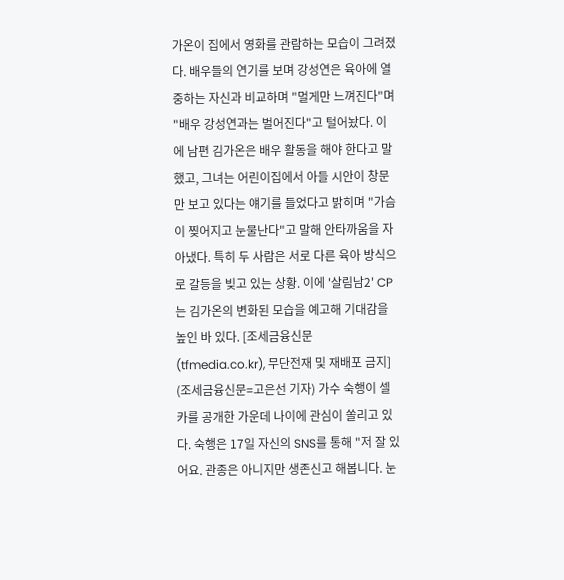가온이 집에서 영화를 관람하는 모습이 그려졌다. 배우들의 연기를 보며 강성연은 육아에 열중하는 자신과 비교하며 "멀게만 느껴진다"며 "배우 강성연과는 벌어진다"고 털어놨다. 이에 남편 김가온은 배우 활동을 해야 한다고 말했고, 그녀는 어린이집에서 아들 시안이 창문만 보고 있다는 얘기를 들었다고 밝히며 "가슴이 찢어지고 눈물난다"고 말해 안타까움을 자아냈다. 특히 두 사람은 서로 다른 육아 방식으로 갈등을 빚고 있는 상황. 이에 '살림남2' CP는 김가온의 변화된 모습을 예고해 기대감을 높인 바 있다. [조세금융신문(tfmedia.co.kr), 무단전재 및 재배포 금지]
(조세금융신문=고은선 기자) 가수 숙행이 셀카를 공개한 가운데 나이에 관심이 쏠리고 있다. 숙행은 17일 자신의 SNS를 통해 "저 잘 있어요. 관종은 아니지만 생존신고 해봅니다. 눈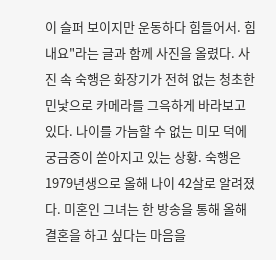이 슬퍼 보이지만 운동하다 힘들어서. 힘내요"라는 글과 함께 사진을 올렸다. 사진 속 숙행은 화장기가 전혀 없는 청초한 민낯으로 카메라를 그윽하게 바라보고 있다. 나이를 가늠할 수 없는 미모 덕에 궁금증이 쏟아지고 있는 상황. 숙행은 1979년생으로 올해 나이 42살로 알려졌다. 미혼인 그녀는 한 방송을 통해 올해 결혼을 하고 싶다는 마음을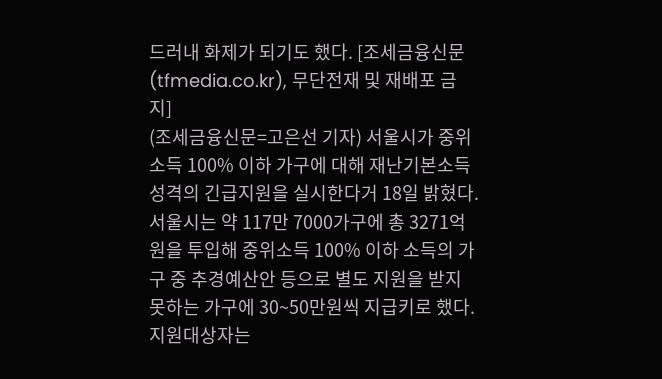드러내 화제가 되기도 했다. [조세금융신문(tfmedia.co.kr), 무단전재 및 재배포 금지]
(조세금융신문=고은선 기자) 서울시가 중위소득 100% 이하 가구에 대해 재난기본소득 성격의 긴급지원을 실시한다거 18일 밝혔다. 서울시는 약 117만 7000가구에 총 3271억원을 투입해 중위소득 100% 이하 소득의 가구 중 추경예산안 등으로 별도 지원을 받지 못하는 가구에 30~50만원씩 지급키로 했다. 지원대상자는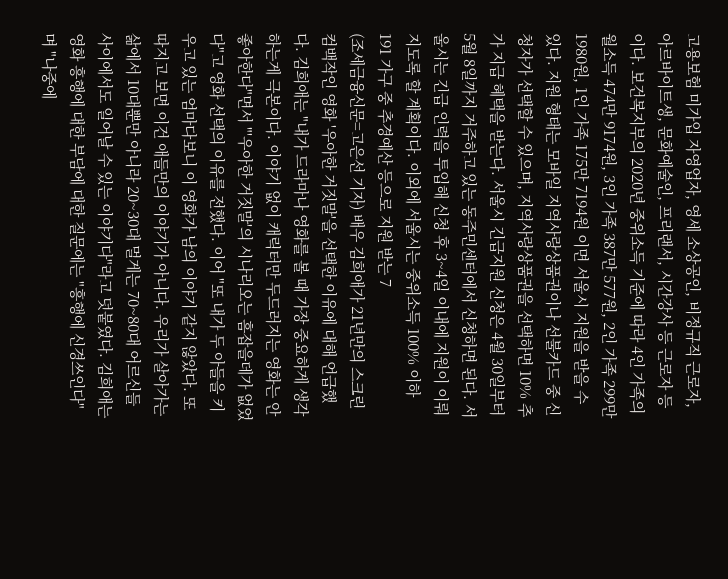고용보험 미가입 자영업자, 영세 소상공인, 비정규직 근로자, 아르바이트생, 문화예술인, 프리랜서, 시간강사 등 근로자 등이다. 보건복지부의 2020년 중위소득 기준에 따라 4인 가족의 월소득 474만 9174원, 3인 가족 387만 577원, 2인 가족 299만 1980원, 1인 가족 175만 7194원 이면 서울시 지원을 받을 수 있다. 지원 형태는 모바일 지역사랑상품권이나 선불카드 중 신청자가 선택할 수 있으며, 지역사랑상품권을 선택하면 10% 추가 지급 혜택을 받는다. 서울시 긴급지원 신청은 4월 30일부터 5월 8일까지 거주하고 있는 동주민센터에서 신청하면 된다. 서울시는 긴급 인력을 투입해 신청 후 3~4일 이내에 지원이 이뤄지도록 할 계획이다. 이외에 서울시는 중위소득 100% 이하 191 가구 중 추경예산 등으로 지원 받는 7
(조세금융신문=고은선 기자) 배우 김희애가 21년만의 스크린 컴백작인 영화 '우아한 거짓말'을 선택한 이유에 대해 언급했다. 김희애는 "내가 드라마나 영화를 볼 때 가장 중요하게 생각하는게 극본이다. 이야기 없이 캐릭터만 두드러지는 영화는 안 좋아한다"면서 "'우아한 거짓말'의 시나리오는 흠잡을데가 없었다"고 영화 선택의 이유를 전했다. 이어 "또 내가 두 아들을 키우고 있는 엄마다보니 이 영화가 남의 이야기 같지 않았다. 또 따지고 보면 이건 애들만의 이야기가 아니다. 우리가 살아가는 삶에서 10대뿐만 아니라 20~30대 멀게는 70~80대 어르신들 사이에서도 일어날 수 있는 이야기다"라고 덧붙였다. 김희애는 영화 흥행에 대한 부담에 대한 질문에는 "흥행에 신경쓰인다"며 "나중에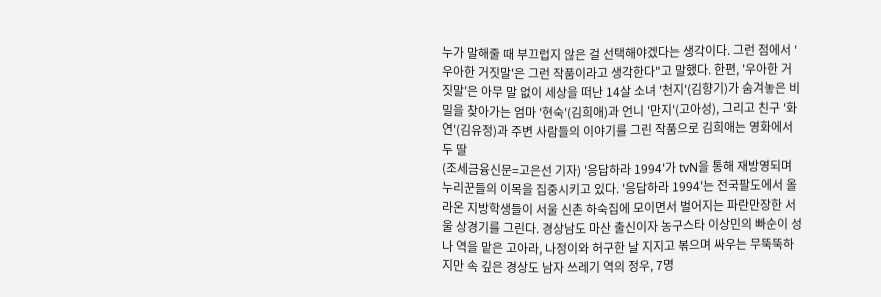누가 말해줄 때 부끄럽지 않은 걸 선택해야겠다는 생각이다. 그런 점에서 '우아한 거짓말'은 그런 작품이라고 생각한다"고 말했다. 한편, '우아한 거짓말'은 아무 말 없이 세상을 떠난 14살 소녀 '천지'(김향기)가 숨겨놓은 비밀을 찾아가는 엄마 '현숙'(김희애)과 언니 '만지'(고아성), 그리고 친구 '화연'(김유정)과 주변 사람들의 이야기를 그린 작품으로 김희애는 영화에서 두 딸
(조세금융신문=고은선 기자) '응답하라 1994'가 tvN을 통해 재방영되며 누리꾼들의 이목을 집중시키고 있다. '응답하라 1994'는 전국팔도에서 올라온 지방학생들이 서울 신촌 하숙집에 모이면서 벌어지는 파란만장한 서울 상경기를 그린다. 경상남도 마산 출신이자 농구스타 이상민의 빠순이 성나 역을 맡은 고아라, 나정이와 허구한 날 지지고 볶으며 싸우는 무뚝뚝하지만 속 깊은 경상도 남자 쓰레기 역의 정우, 7명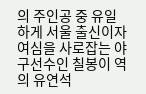의 주인공 중 유일하게 서울 출신이자 여심을 사로잡는 야구선수인 칠봉이 역의 유연석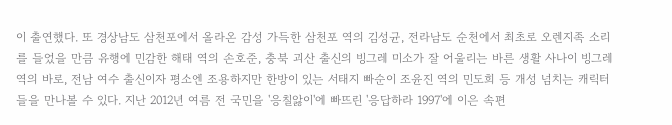이 출연했다. 또 경상남도 삼천포에서 올라온 감성 가득한 삼천포 역의 김성균, 전라남도 순천에서 최초로 오렌지족 소리를 들었을 만큼 유행에 민감한 해태 역의 손호준, 충북 괴산 출신의 빙그레 미소가 잘 어울리는 바른 생활 사나이 빙그레 역의 바로, 전남 여수 출신이자 평소엔 조용하지만 한방이 있는 서태지 빠순이 조윤진 역의 민도희 등 개성 넘치는 캐릭터들을 만나볼 수 있다. 지난 2012년 여름 전 국민을 '응칠앓이'에 빠뜨린 '응답하라 1997'에 이은 속편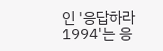인 '응답하라 1994'는 응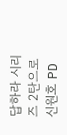답하라 시리즈 2탄으로 신원호 PD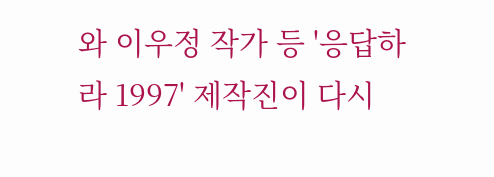와 이우정 작가 등 '응답하라 1997' 제작진이 다시